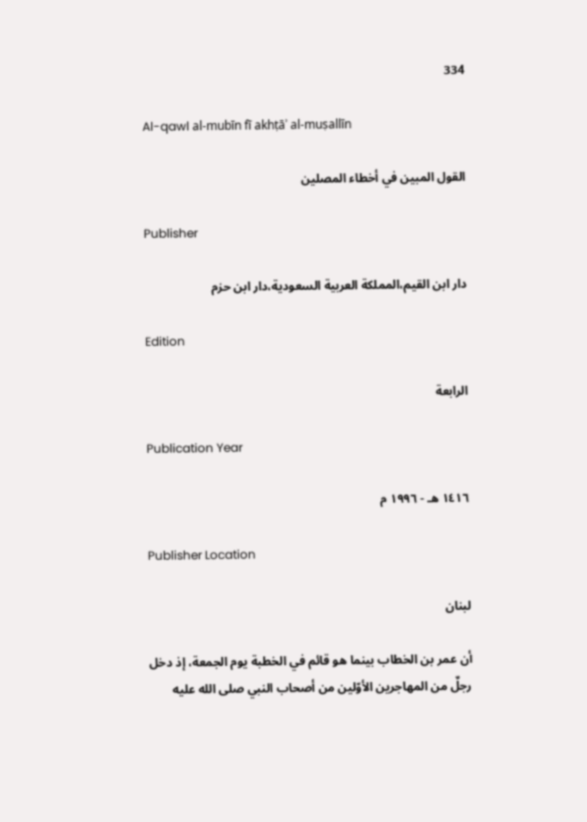334

Al-qawl al-mubīn fī akhṭāʾ al-muṣallīn

القول المبين في أخطاء المصلين

Publisher

دار ابن القيم،المملكة العربية السعودية،دار ابن حزم

Edition

الرابعة

Publication Year

١٤١٦ هـ - ١٩٩٦ م

Publisher Location

لبنان

أن عمر بن الخطاب بينما هو قائم في الخطبة يوم الجمعة، إذ دخل رجلٌ من المهاجرين الأوّلين من أصحاب النبي صلى الله عليه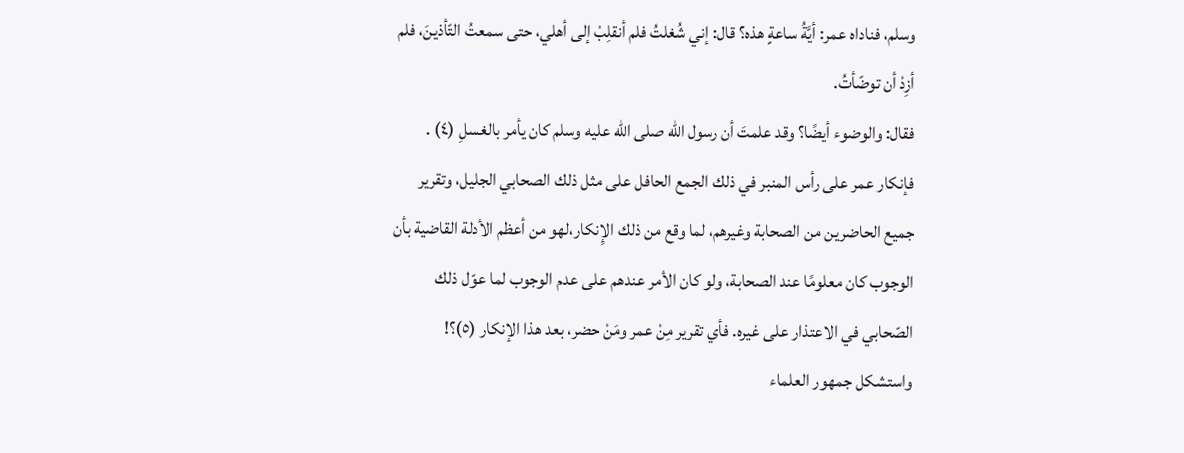وسلم، فناداه عمر: أيَّةُ ساعةٍ هذه؟ قال: إني شُغلتُ فلم أنقلِبْ إلى أهلي، حتى سمعتُ التّأذينَ، فلم أزِدْ أن توضّأتُ.
فقال: والوضوء أيضًا؟ وقد علمتَ أن رسول الله صلى الله عليه وسلم كان يأمر بالغسلِ (٤) .
فإنكار عمر على رأس المنبر في ذلك الجمع الحافل على مثل ذلك الصحابي الجليل، وتقرير جميع الحاضرين من الصحابة وغيرهم، لما وقع من ذلك الإِنكار،لهو من أعظم الأدلة القاضية بأن الوجوب كان معلومًا عند الصحابة، ولو كان الأمر عندهم على عدم الوجوب لما عوّل ذلك الصّحابي في الاعتذار على غيره. فأي تقرير مِنْ عمر ومَنْ حضر، بعد هذا الإنكار (٥)؟!
واستشكل جمهور العلماء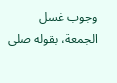وجوب غسل الجمعة، بقوله صلى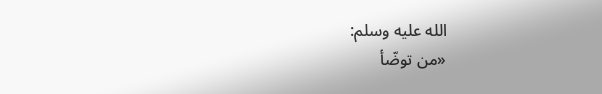الله عليه وسلم:
«من توضّأ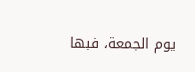يوم الجمعة، فبها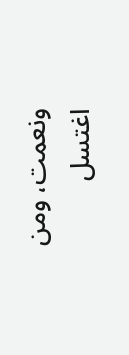ونعمت، ومن اغتسل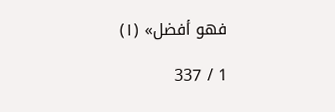فهو أفضل» (١)

1 / 337